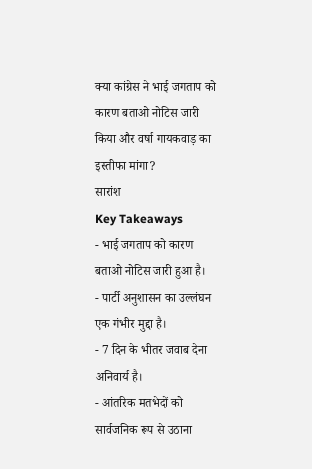क्या कांग्रेस ने भाई जगताप को कारण बताओ नोटिस जारी किया और वर्षा गायकवाड़ का इस्तीफा मांगा?
सारांश
Key Takeaways
- भाई जगताप को कारण बताओ नोटिस जारी हुआ है।
- पार्टी अनुशासन का उल्लंघन एक गंभीर मुद्दा है।
- 7 दिन के भीतर जवाब देना अनिवार्य है।
- आंतरिक मतभेदों को सार्वजनिक रूप से उठाना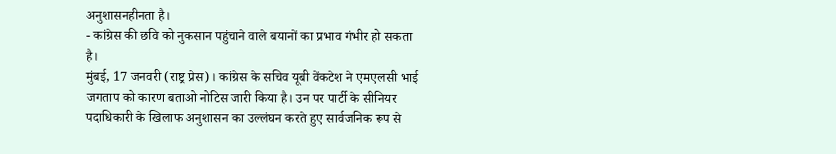अनुशासनहीनता है।
- कांग्रेस की छवि को नुकसान पहुंचाने वाले बयानों का प्रभाव गंभीर हो सकता है।
मुंबई, 17 जनवरी (राष्ट्र प्रेस)। कांग्रेस के सचिव यूबी वेंकटेश ने एमएलसी भाई जगताप को कारण बताओ नोटिस जारी किया है। उन पर पार्टी के सीनियर पदाधिकारी के खिलाफ अनुशासन का उल्लंघन करते हुए सार्वजनिक रूप से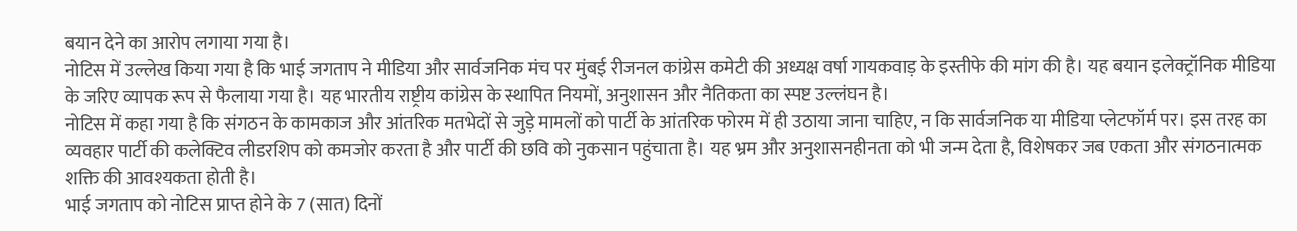बयान देने का आरोप लगाया गया है।
नोटिस में उल्लेख किया गया है कि भाई जगताप ने मीडिया और सार्वजनिक मंच पर मुंबई रीजनल कांग्रेस कमेटी की अध्यक्ष वर्षा गायकवाड़ के इस्तीफे की मांग की है। यह बयान इलेक्ट्रॉनिक मीडिया के जरिए व्यापक रूप से फैलाया गया है। यह भारतीय राष्ट्रीय कांग्रेस के स्थापित नियमों, अनुशासन और नैतिकता का स्पष्ट उल्लंघन है।
नोटिस में कहा गया है कि संगठन के कामकाज और आंतरिक मतभेदों से जुड़े मामलों को पार्टी के आंतरिक फोरम में ही उठाया जाना चाहिए, न कि सार्वजनिक या मीडिया प्लेटफॉर्म पर। इस तरह का व्यवहार पार्टी की कलेक्टिव लीडरशिप को कमजोर करता है और पार्टी की छवि को नुकसान पहुंचाता है। यह भ्रम और अनुशासनहीनता को भी जन्म देता है, विशेषकर जब एकता और संगठनात्मक शक्ति की आवश्यकता होती है।
भाई जगताप को नोटिस प्राप्त होने के 7 (सात) दिनों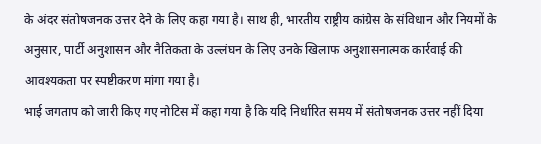के अंदर संतोषजनक उत्तर देने के लिए कहा गया है। साथ ही, भारतीय राष्ट्रीय कांग्रेस के संविधान और नियमों के अनुसार, पार्टी अनुशासन और नैतिकता के उल्लंघन के लिए उनके खिलाफ अनुशासनात्मक कार्रवाई की आवश्यकता पर स्पष्टीकरण मांगा गया है।
भाई जगताप को जारी किए गए नोटिस में कहा गया है कि यदि निर्धारित समय में संतोषजनक उत्तर नहीं दिया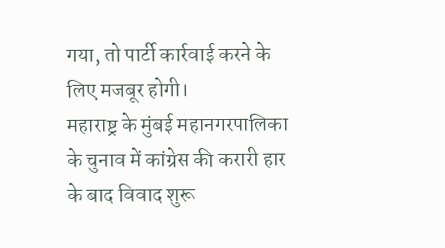गया, तो पार्टी कार्रवाई करने के लिए मजबूर होगी।
महाराष्ट्र के मुंबई महानगरपालिका के चुनाव में कांग्रेस की करारी हार के बाद विवाद शुरू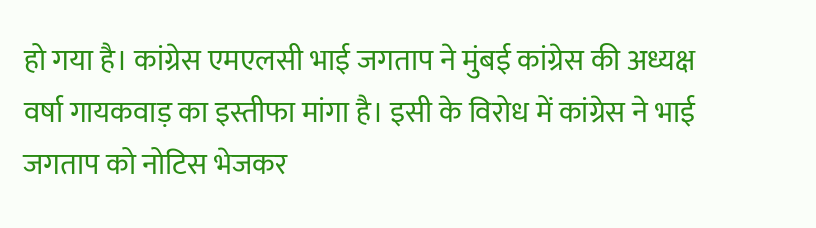हो गया है। कांग्रेस एमएलसी भाई जगताप ने मुंबई कांग्रेस की अध्यक्ष वर्षा गायकवाड़ का इस्तीफा मांगा है। इसी के विरोध में कांग्रेस ने भाई जगताप को नोटिस भेजकर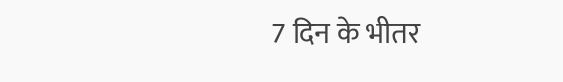7 दिन के भीतर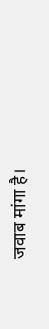जवाब मांगा है।